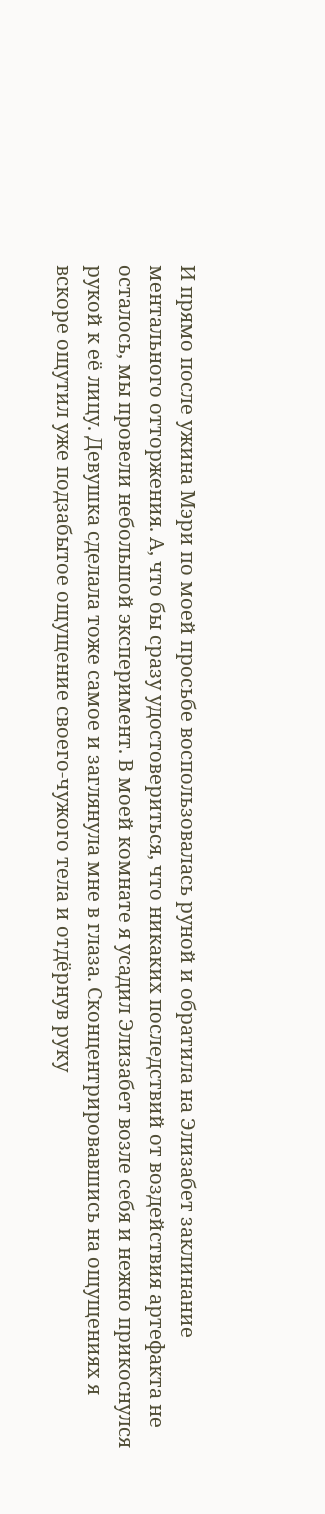И прямо после ужина Мэри по моей просьбе воспользовалась руной и обратила на Элизабет заклинание ментального отторжения. А, что бы сразу удостовериться, что никаких последствий от воздействия артефакта не осталось, мы провели небольшой эксперимент. В моей комнате я усадил Элизабет возле себя и нежно прикоснулся рукой к её лицу. Девушка сделала тоже самое и заглянула мне в глаза. Сконцентрировавшись на ощущениях я вскоре ощутил уже подзабытое ощущение своего-чужого тела и отдёрнув руку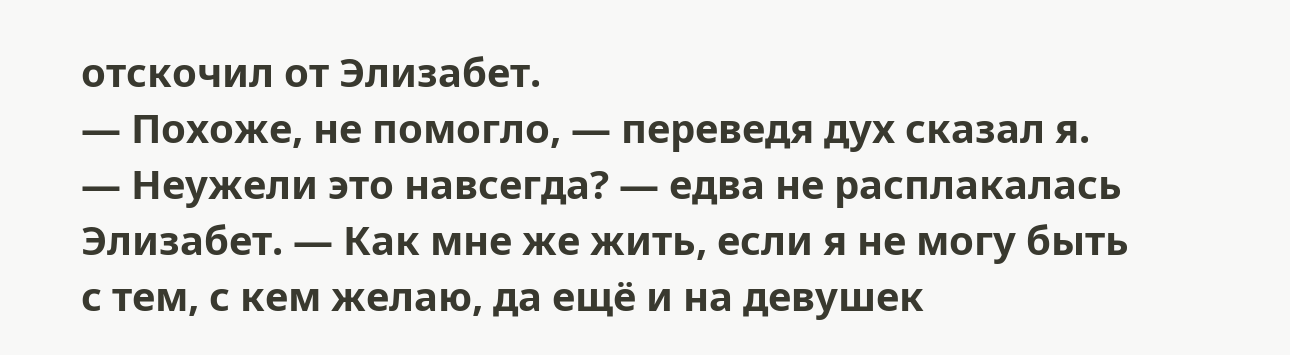отскочил от Элизабет.
— Похоже, не помогло, — переведя дух сказал я.
— Неужели это навсегда? — едва не расплакалась Элизабет. — Как мне же жить, если я не могу быть с тем, с кем желаю, да ещё и на девушек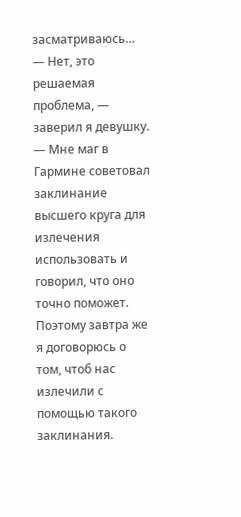засматриваюсь…
— Нет, это решаемая проблема, — заверил я девушку. — Мне маг в Гармине советовал заклинание высшего круга для излечения использовать и говорил, что оно точно поможет. Поэтому завтра же я договорюсь о том, чтоб нас излечили с помощью такого заклинания.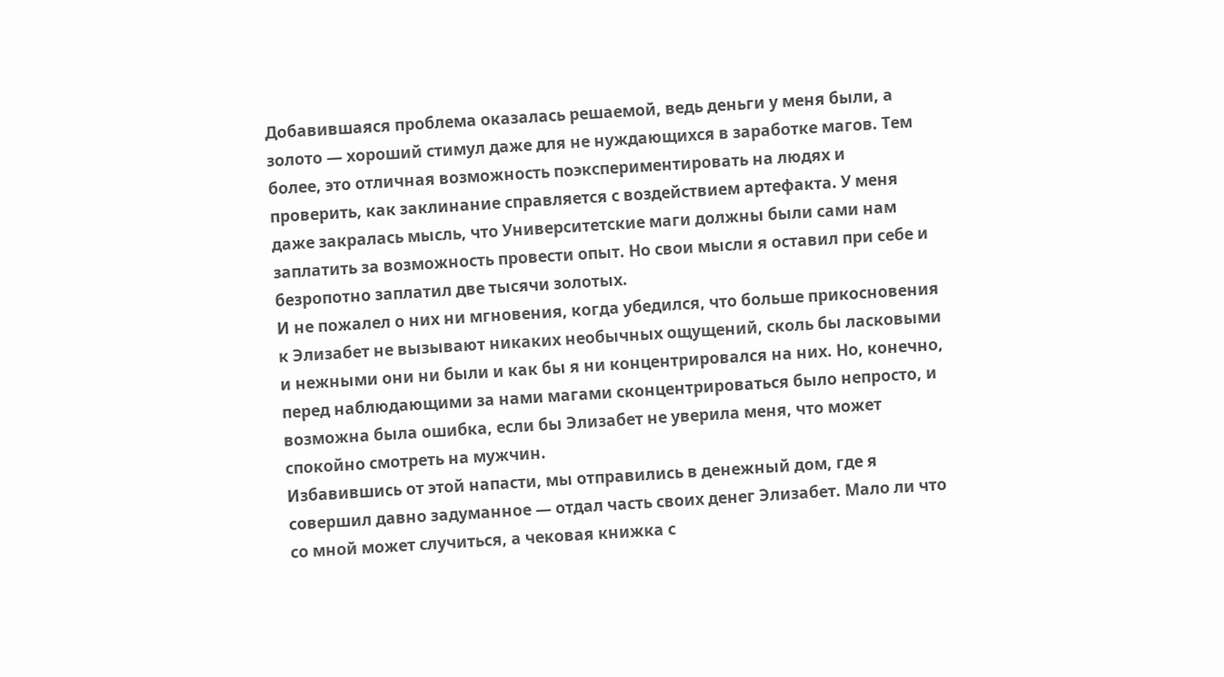Добавившаяся проблема оказалась решаемой, ведь деньги у меня были, а золото — хороший стимул даже для не нуждающихся в заработке магов. Тем более, это отличная возможность поэкспериментировать на людях и проверить, как заклинание справляется с воздействием артефакта. У меня даже закралась мысль, что Университетские маги должны были сами нам заплатить за возможность провести опыт. Но свои мысли я оставил при себе и безропотно заплатил две тысячи золотых.
И не пожалел о них ни мгновения, когда убедился, что больше прикосновения к Элизабет не вызывают никаких необычных ощущений, сколь бы ласковыми и нежными они ни были и как бы я ни концентрировался на них. Но, конечно, перед наблюдающими за нами магами сконцентрироваться было непросто, и возможна была ошибка, если бы Элизабет не уверила меня, что может спокойно смотреть на мужчин.
Избавившись от этой напасти, мы отправились в денежный дом, где я совершил давно задуманное — отдал часть своих денег Элизабет. Мало ли что со мной может случиться, а чековая книжка с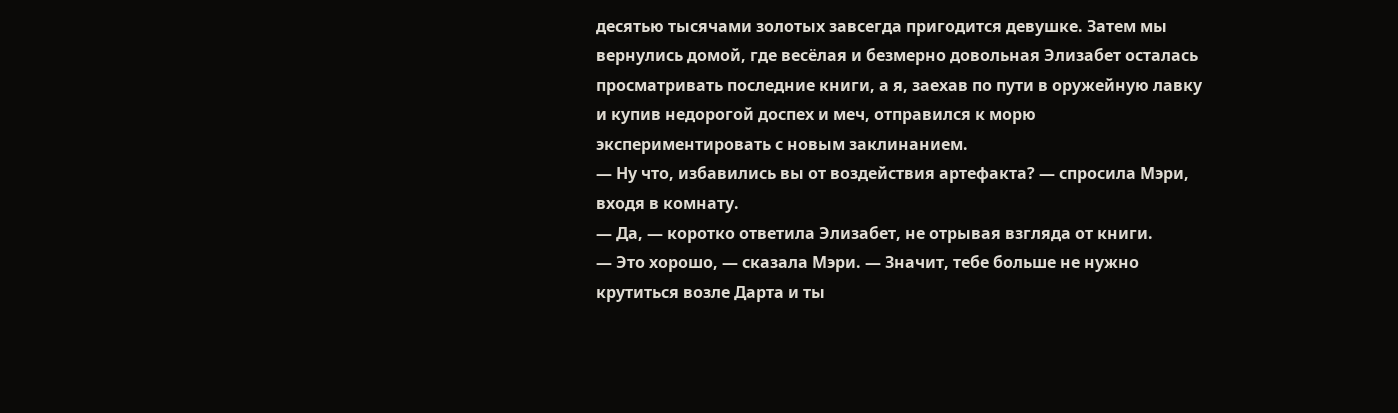десятью тысячами золотых завсегда пригодится девушке. Затем мы вернулись домой, где весёлая и безмерно довольная Элизабет осталась просматривать последние книги, а я, заехав по пути в оружейную лавку и купив недорогой доспех и меч, отправился к морю экспериментировать с новым заклинанием.
— Ну что, избавились вы от воздействия артефакта? — спросила Мэри, входя в комнату.
— Да, — коротко ответила Элизабет, не отрывая взгляда от книги.
— Это хорошо, — сказала Мэри. — Значит, тебе больше не нужно крутиться возле Дарта и ты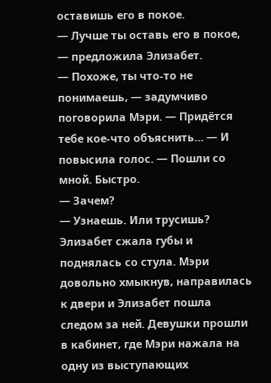оставишь его в покое.
— Лучше ты оставь его в покое, — предложила Элизабет.
— Похоже, ты что-то не понимаешь, — задумчиво поговорила Мэри. — Придётся тебе кое-что объяснить… — И повысила голос. — Пошли со мной. Быстро.
— Зачем?
— Узнаешь. Или трусишь?
Элизабет сжала губы и поднялась со стула. Мэри довольно хмыкнув, направилась к двери и Элизабет пошла следом за ней. Девушки прошли в кабинет, где Мэри нажала на одну из выступающих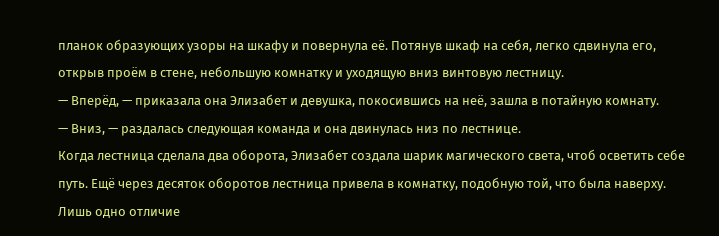планок образующих узоры на шкафу и повернула её. Потянув шкаф на себя, легко сдвинула его, открыв проём в стене, небольшую комнатку и уходящую вниз винтовую лестницу.
— Вперёд, — приказала она Элизабет и девушка, покосившись на неё, зашла в потайную комнату.
— Вниз, — раздалась следующая команда и она двинулась низ по лестнице.
Когда лестница сделала два оборота, Элизабет создала шарик магического света, чтоб осветить себе путь. Ещё через десяток оборотов лестница привела в комнатку, подобную той, что была наверху. Лишь одно отличие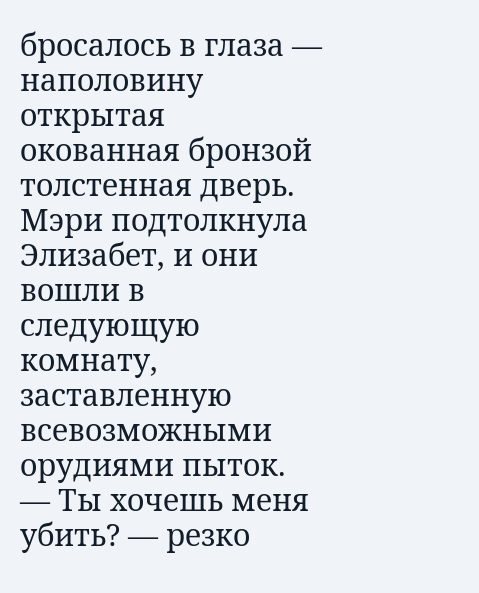бросалось в глаза — наполовину открытая окованная бронзой толстенная дверь. Мэри подтолкнула Элизабет, и они вошли в следующую комнату, заставленную всевозможными орудиями пыток.
— Ты хочешь меня убить? — резко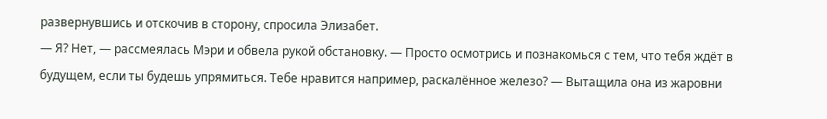развернувшись и отскочив в сторону, спросила Элизабет.
— Я? Нет, — рассмеялась Мэри и обвела рукой обстановку. — Просто осмотрись и познакомься с тем, что тебя ждёт в будущем, если ты будешь упрямиться. Тебе нравится например, раскалённое железо? — Вытащила она из жаровни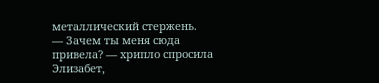металлический стержень.
— Зачем ты меня сюда привела? — хрипло спросила Элизабет,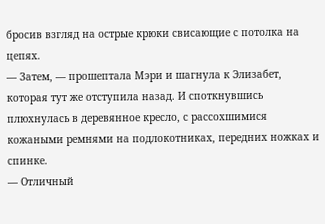бросив взгляд на острые крюки свисающие с потолка на цепях.
— Затем, — прошептала Мэри и шагнула к Элизабет, которая тут же отступила назад. И споткнувшись плюхнулась в деревянное кресло, с рассохшимися кожаными ремнями на подлокотниках, передних ножках и спинке.
— Отличный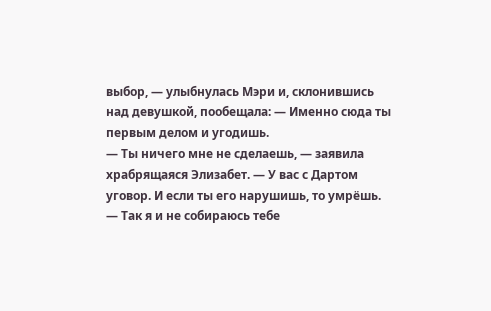выбор, — улыбнулась Мэри и, склонившись над девушкой, пообещала: — Именно сюда ты первым делом и угодишь.
— Ты ничего мне не сделаешь, — заявила храбрящаяся Элизабет. — У вас с Дартом уговор. И если ты его нарушишь, то умрёшь.
— Так я и не собираюсь тебе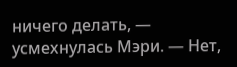ничего делать, — усмехнулась Мэри. — Нет,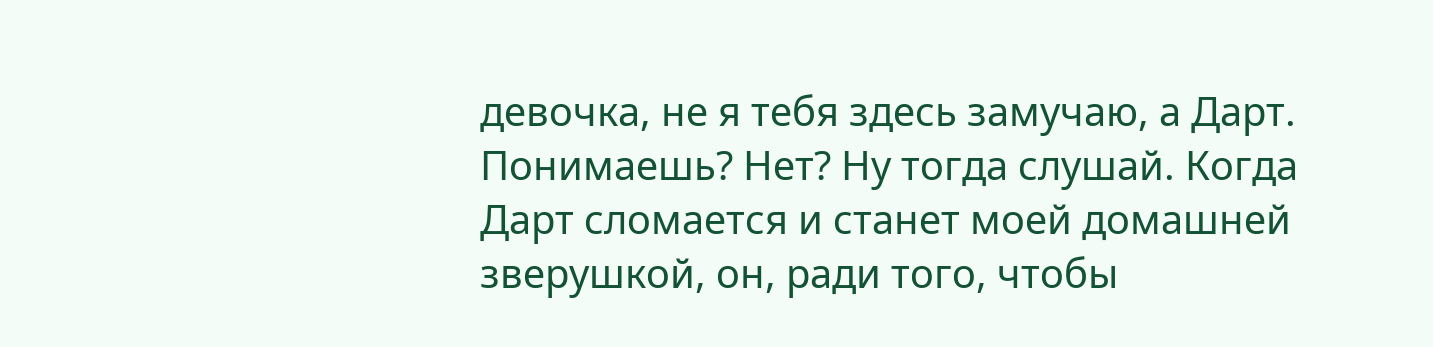девочка, не я тебя здесь замучаю, а Дарт. Понимаешь? Нет? Ну тогда слушай. Когда Дарт сломается и станет моей домашней зверушкой, он, ради того, чтобы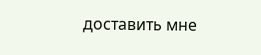доставить мне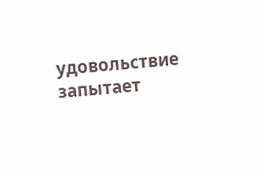удовольствие запытает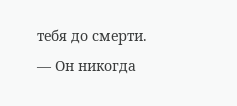тебя до смерти.
— Он никогда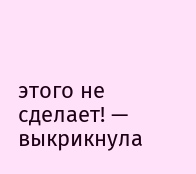этого не сделает! — выкрикнула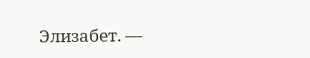Элизабет. —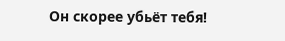Он скорее убьёт тебя!